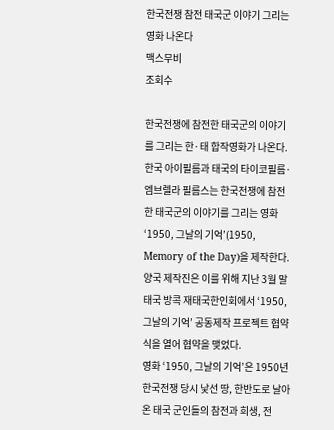한국전쟁 참전 태국군 이야기 그리는 영화 나온다
맥스무비
조회수

한국전쟁에 참전한 태국군의 이야기를 그리는 한·태 합작영화가 나온다.
한국 아이필름과 태국의 타이코필름·엠브렐라 필름스는 한국전쟁에 참전한 태국군의 이야기를 그리는 영화 ‘1950, 그날의 기억’(1950, Memory of the Day)을 제작한다. 양국 제작진은 이를 위해 지난 3월 말 태국 방콕 재태국한인회에서 ‘1950, 그날의 기억’ 공동제작 프로젝트 협약식을 열어 협약을 맺었다.
영화 ‘1950, 그날의 기억’은 1950년 한국전쟁 당시 낯선 땅, 한반도로 날아온 태국 군인들의 참전과 희생, 전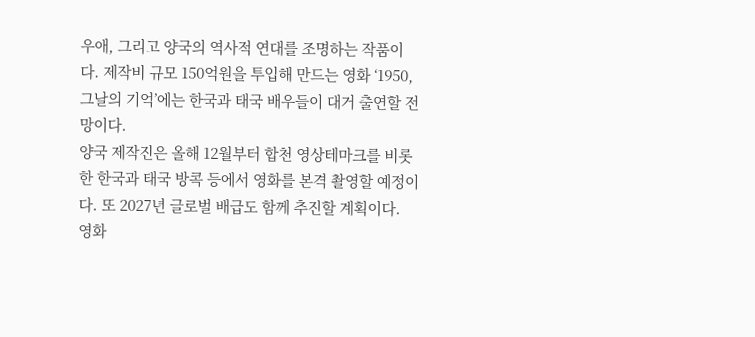우애, 그리고 양국의 역사적 연대를 조명하는 작품이다. 제작비 규모 150억원을 투입해 만드는 영화 ‘1950, 그날의 기억’에는 한국과 태국 배우들이 대거 출연할 전망이다.
양국 제작진은 올해 12월부터 합천 영상테마크를 비롯한 한국과 태국 방콕 등에서 영화를 본격 촬영할 예정이다. 또 2027년 글로벌 배급도 함께 추진할 계획이다.
영화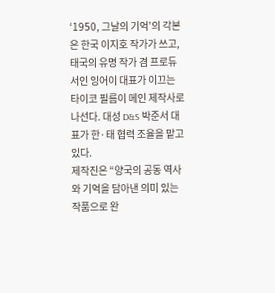‘1950, 그날의 기억’의 각본은 한국 이지호 작가가 쓰고, 태국의 유명 작가 겸 프로듀서인 잉어이 대표가 이끄는 타이코 필름이 메인 제작사로 나선다. 대성 D&S 박준서 대표가 한·태 협력 조율을 맡고 있다.
제작진은 “양국의 공동 역사와 기억을 담아낸 의미 있는 작품으로 완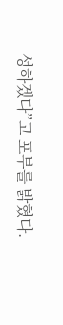성하겠다”고 포부를 밝혔다.